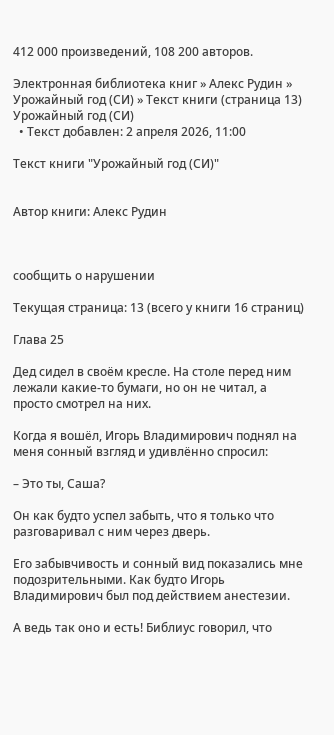412 000 произведений, 108 200 авторов.

Электронная библиотека книг » Алекс Рудин » Урожайный год (СИ) » Текст книги (страница 13)
Урожайный год (СИ)
  • Текст добавлен: 2 апреля 2026, 11:00

Текст книги "Урожайный год (СИ)"


Автор книги: Алекс Рудин



сообщить о нарушении

Текущая страница: 13 (всего у книги 16 страниц)

Глава 25

Дед сидел в своём кресле. На столе перед ним лежали какие-то бумаги, но он не читал, а просто смотрел на них.

Когда я вошёл, Игорь Владимирович поднял на меня сонный взгляд и удивлённо спросил:

– Это ты, Саша?

Он как будто успел забыть, что я только что разговаривал с ним через дверь.

Его забывчивость и сонный вид показались мне подозрительными. Как будто Игорь Владимирович был под действием анестезии.

А ведь так оно и есть! Библиус говорил, что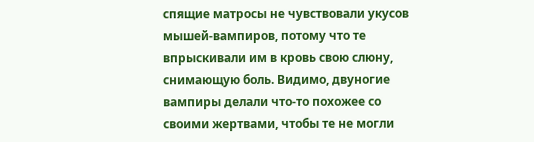спящие матросы не чувствовали укусов мышей-вампиров, потому что те впрыскивали им в кровь свою слюну, снимающую боль. Видимо, двуногие вампиры делали что-то похожее со своими жертвами, чтобы те не могли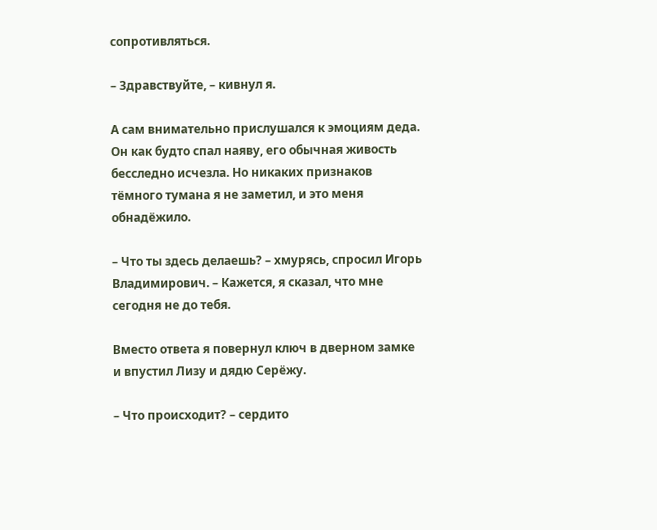сопротивляться.

– Здравствуйте, – кивнул я.

А сам внимательно прислушался к эмоциям деда. Он как будто спал наяву, его обычная живость бесследно исчезла. Но никаких признаков тёмного тумана я не заметил, и это меня обнадёжило.

– Что ты здесь делаешь? – хмурясь, спросил Игорь Владимирович. – Кажется, я сказал, что мне сегодня не до тебя.

Вместо ответа я повернул ключ в дверном замке и впустил Лизу и дядю Серёжу.

– Что происходит? – сердито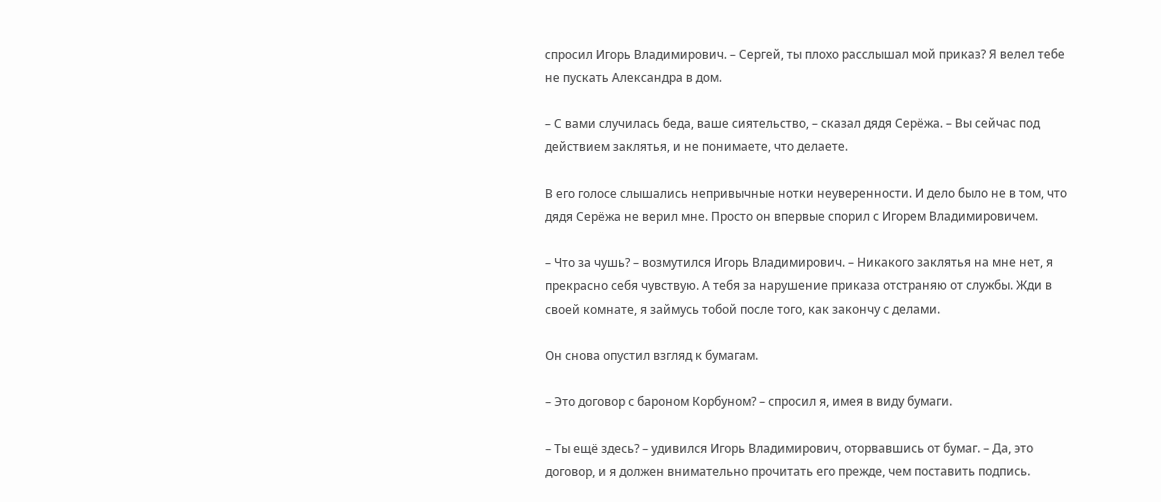спросил Игорь Владимирович. – Сергей, ты плохо расслышал мой приказ? Я велел тебе не пускать Александра в дом.

– С вами случилась беда, ваше сиятельство, – сказал дядя Серёжа. – Вы сейчас под действием заклятья, и не понимаете, что делаете.

В его голосе слышались непривычные нотки неуверенности. И дело было не в том, что дядя Серёжа не верил мне. Просто он впервые спорил с Игорем Владимировичем.

– Что за чушь? – возмутился Игорь Владимирович. – Никакого заклятья на мне нет, я прекрасно себя чувствую. А тебя за нарушение приказа отстраняю от службы. Жди в своей комнате, я займусь тобой после того, как закончу с делами.

Он снова опустил взгляд к бумагам.

– Это договор с бароном Корбуном? – спросил я, имея в виду бумаги.

– Ты ещё здесь? – удивился Игорь Владимирович, оторвавшись от бумаг. – Да, это договор, и я должен внимательно прочитать его прежде, чем поставить подпись.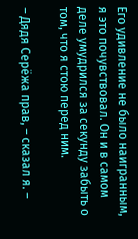Его удивление не было наигранным, я это почувствовал. Он и в самом деле умудрился за секунду забыть о том, что я стою перед ним.

– Дядя Серёжа прав, – сказал я. –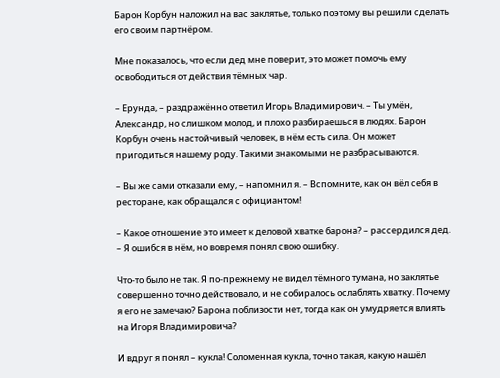Барон Корбун наложил на вас заклятье, только поэтому вы решили сделать его своим партнёром.

Мне показалось, что если дед мне поверит, это может помочь ему освободиться от действия тёмных чар.

– Ерунда, – раздражённо ответил Игорь Владимирович. – Ты умён, Александр, но слишком молод, и плохо разбираешься в людях. Барон Корбун очень настойчивый человек, в нём есть сила. Он может пригодиться нашему роду. Такими знакомыми не разбрасываются.

– Вы же сами отказали ему, – напомнил я. – Вспомните, как он вёл себя в ресторане, как обращался с официантом!

– Какое отношение это имеет к деловой хватке барона? – рассердился дед. – Я ошибся в нём, но вовремя понял свою ошибку.

Что-то было не так. Я по-прежнему не видел тёмного тумана, но заклятье совершенно точно действовало, и не собиралось ослаблять хватку. Почему я его не замечаю? Барона поблизости нет, тогда как он умудряется влиять на Игоря Владимировича?

И вдруг я понял – кукла! Соломенная кукла, точно такая, какую нашёл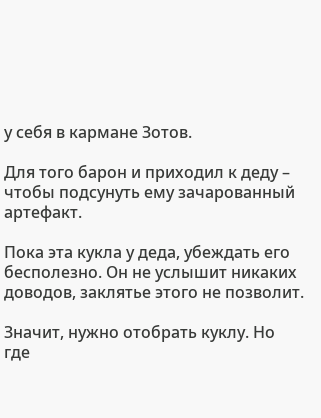у себя в кармане Зотов.

Для того барон и приходил к деду – чтобы подсунуть ему зачарованный артефакт.

Пока эта кукла у деда, убеждать его бесполезно. Он не услышит никаких доводов, заклятье этого не позволит.

Значит, нужно отобрать куклу. Но где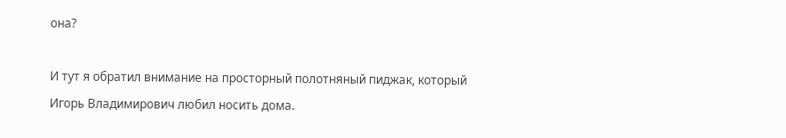она?

И тут я обратил внимание на просторный полотняный пиджак, который Игорь Владимирович любил носить дома.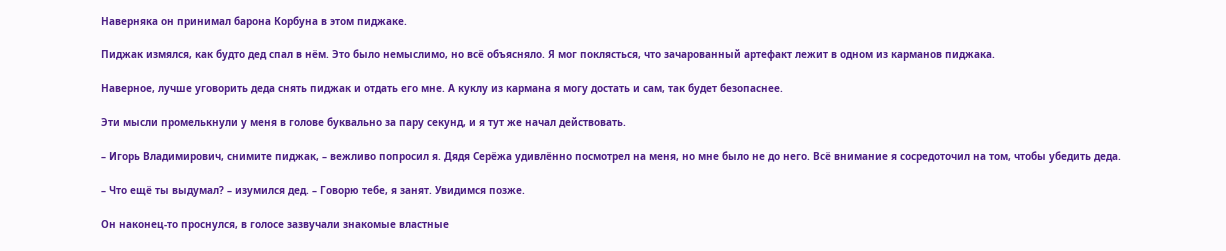Наверняка он принимал барона Корбуна в этом пиджаке.

Пиджак измялся, как будто дед спал в нём. Это было немыслимо, но всё объясняло. Я мог поклясться, что зачарованный артефакт лежит в одном из карманов пиджака.

Наверное, лучше уговорить деда снять пиджак и отдать его мне. А куклу из кармана я могу достать и сам, так будет безопаснее.

Эти мысли промелькнули у меня в голове буквально за пару секунд, и я тут же начал действовать.

– Игорь Владимирович, снимите пиджак, – вежливо попросил я. Дядя Серёжа удивлённо посмотрел на меня, но мне было не до него. Всё внимание я сосредоточил на том, чтобы убедить деда.

– Что ещё ты выдумал? – изумился дед. – Говорю тебе, я занят. Увидимся позже.

Он наконец-то проснулся, в голосе зазвучали знакомые властные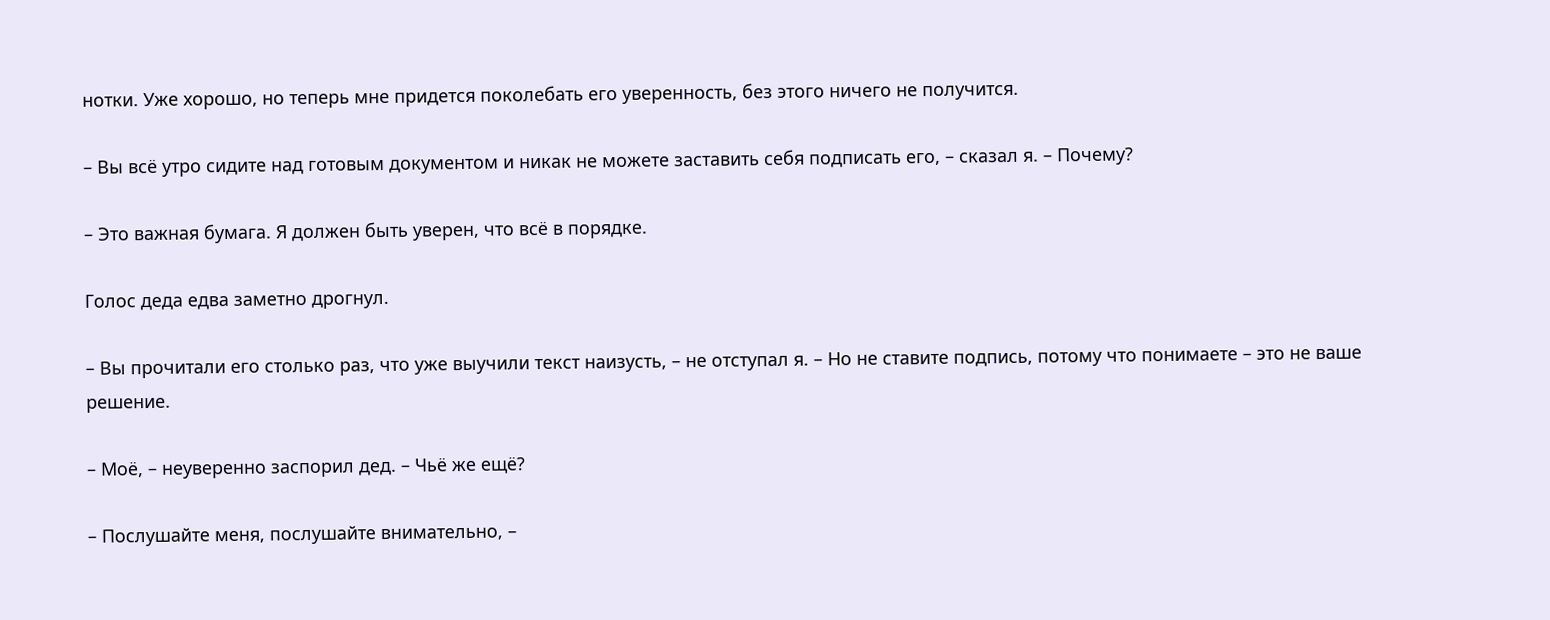нотки. Уже хорошо, но теперь мне придется поколебать его уверенность, без этого ничего не получится.

– Вы всё утро сидите над готовым документом и никак не можете заставить себя подписать его, – сказал я. – Почему?

– Это важная бумага. Я должен быть уверен, что всё в порядке.

Голос деда едва заметно дрогнул.

– Вы прочитали его столько раз, что уже выучили текст наизусть, – не отступал я. – Но не ставите подпись, потому что понимаете – это не ваше решение.

– Моё, – неуверенно заспорил дед. – Чьё же ещё?

– Послушайте меня, послушайте внимательно, –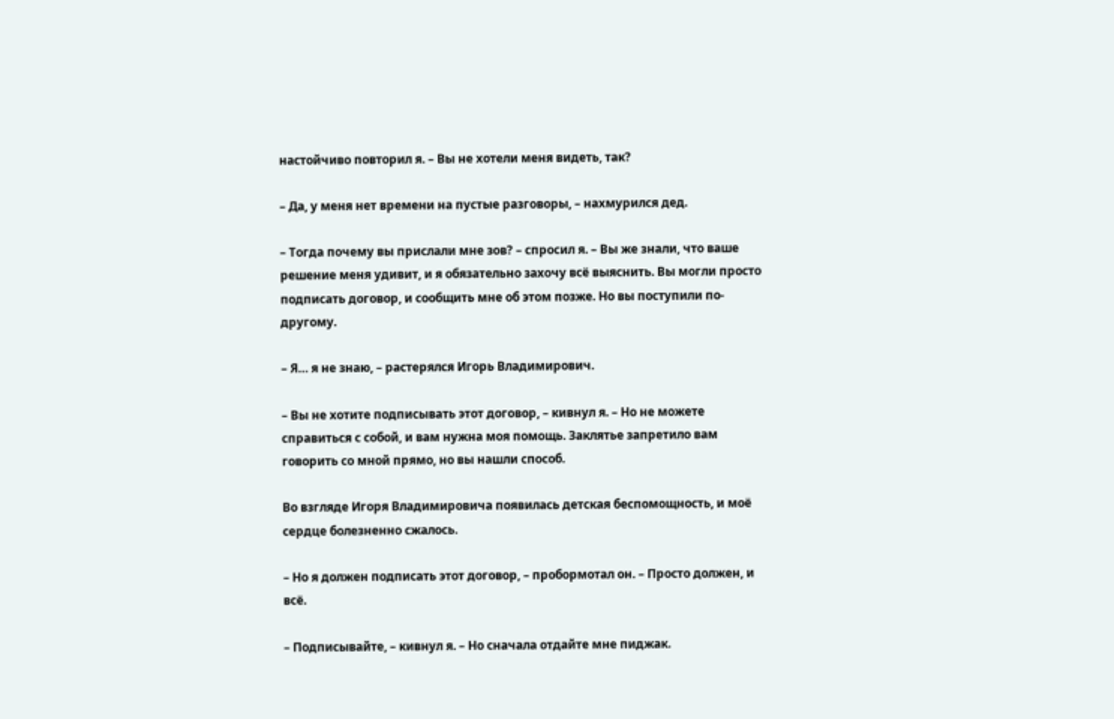настойчиво повторил я. – Вы не хотели меня видеть, так?

– Да, у меня нет времени на пустые разговоры, – нахмурился дед.

– Тогда почему вы прислали мне зов? – спросил я. – Вы же знали, что ваше решение меня удивит, и я обязательно захочу всё выяснить. Вы могли просто подписать договор, и сообщить мне об этом позже. Но вы поступили по-другому.

– Я… я не знаю, – растерялся Игорь Владимирович.

– Вы не хотите подписывать этот договор, – кивнул я. – Но не можете справиться с собой, и вам нужна моя помощь. Заклятье запретило вам говорить со мной прямо, но вы нашли способ.

Во взгляде Игоря Владимировича появилась детская беспомощность, и моё сердце болезненно сжалось.

– Но я должен подписать этот договор, – пробормотал он. – Просто должен, и всё.

– Подписывайте, – кивнул я. – Но сначала отдайте мне пиджак.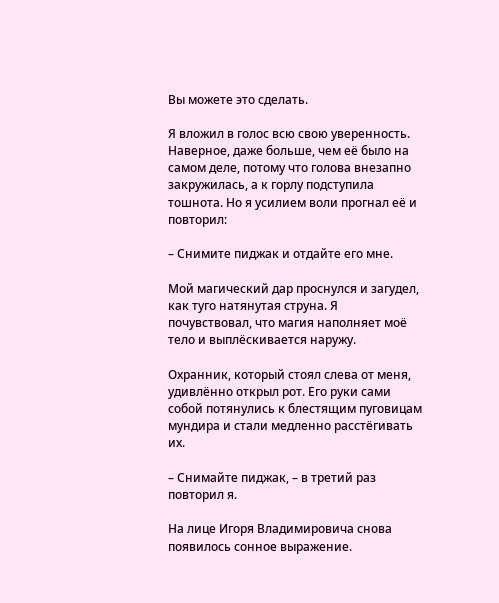Вы можете это сделать.

Я вложил в голос всю свою уверенность. Наверное, даже больше, чем её было на самом деле, потому что голова внезапно закружилась, а к горлу подступила тошнота. Но я усилием воли прогнал её и повторил:

– Снимите пиджак и отдайте его мне.

Мой магический дар проснулся и загудел, как туго натянутая струна. Я почувствовал, что магия наполняет моё тело и выплёскивается наружу.

Охранник, который стоял слева от меня, удивлённо открыл рот. Его руки сами собой потянулись к блестящим пуговицам мундира и стали медленно расстёгивать их.

– Снимайте пиджак, – в третий раз повторил я.

На лице Игоря Владимировича снова появилось сонное выражение.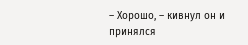– Хорошо, – кивнул он и принялся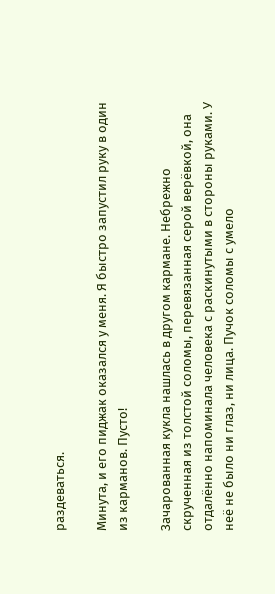раздеваться.

Минута, и его пиджак оказался у меня. Я быстро запустил руку в один из карманов. Пусто!

Зачарованная кукла нашлась в другом кармане. Небрежно скрученная из толстой соломы, перевязанная серой верёвкой, она отдалённо напоминала человека с раскинутыми в стороны руками. У неё не было ни глаз, ни лица. Пучок соломы с умело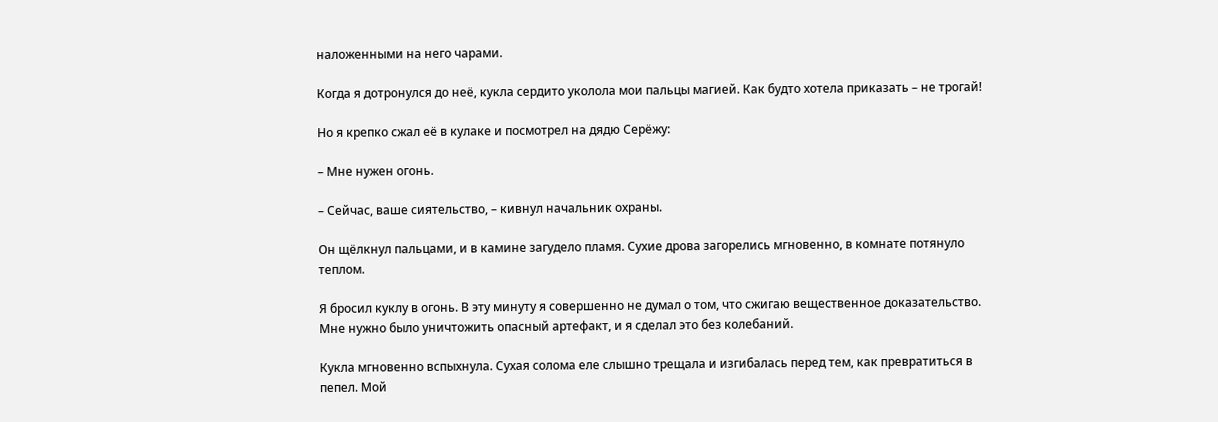наложенными на него чарами.

Когда я дотронулся до неё, кукла сердито уколола мои пальцы магией. Как будто хотела приказать – не трогай!

Но я крепко сжал её в кулаке и посмотрел на дядю Серёжу:

– Мне нужен огонь.

– Сейчас, ваше сиятельство, – кивнул начальник охраны.

Он щёлкнул пальцами, и в камине загудело пламя. Сухие дрова загорелись мгновенно, в комнате потянуло теплом.

Я бросил куклу в огонь. В эту минуту я совершенно не думал о том, что сжигаю вещественное доказательство. Мне нужно было уничтожить опасный артефакт, и я сделал это без колебаний.

Кукла мгновенно вспыхнула. Сухая солома еле слышно трещала и изгибалась перед тем, как превратиться в пепел. Мой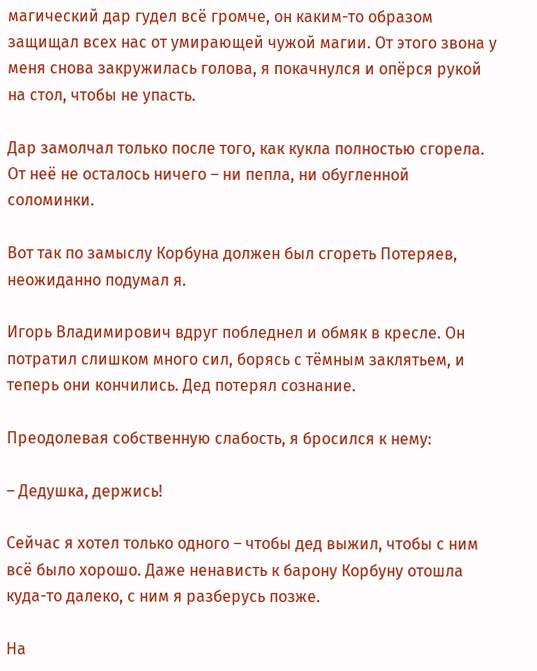магический дар гудел всё громче, он каким-то образом защищал всех нас от умирающей чужой магии. От этого звона у меня снова закружилась голова, я покачнулся и опёрся рукой на стол, чтобы не упасть.

Дар замолчал только после того, как кукла полностью сгорела. От неё не осталось ничего – ни пепла, ни обугленной соломинки.

Вот так по замыслу Корбуна должен был сгореть Потеряев, неожиданно подумал я.

Игорь Владимирович вдруг побледнел и обмяк в кресле. Он потратил слишком много сил, борясь с тёмным заклятьем, и теперь они кончились. Дед потерял сознание.

Преодолевая собственную слабость, я бросился к нему:

– Дедушка, держись!

Сейчас я хотел только одного – чтобы дед выжил, чтобы с ним всё было хорошо. Даже ненависть к барону Корбуну отошла куда-то далеко, с ним я разберусь позже.

На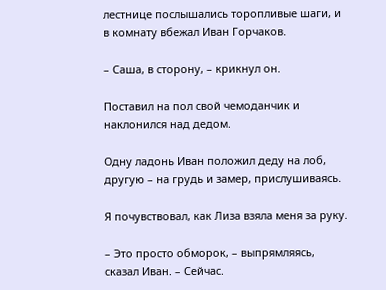лестнице послышались торопливые шаги, и в комнату вбежал Иван Горчаков.

– Саша, в сторону, – крикнул он.

Поставил на пол свой чемоданчик и наклонился над дедом.

Одну ладонь Иван положил деду на лоб, другую – на грудь и замер, прислушиваясь.

Я почувствовал, как Лиза взяла меня за руку.

– Это просто обморок, – выпрямляясь, сказал Иван. – Сейчас.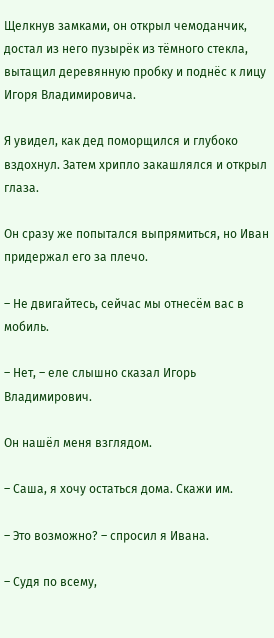Щелкнув замками, он открыл чемоданчик, достал из него пузырёк из тёмного стекла, вытащил деревянную пробку и поднёс к лицу Игоря Владимировича.

Я увидел, как дед поморщился и глубоко вздохнул. Затем хрипло закашлялся и открыл глаза.

Он сразу же попытался выпрямиться, но Иван придержал его за плечо.

– Не двигайтесь, сейчас мы отнесём вас в мобиль.

– Нет, – еле слышно сказал Игорь Владимирович.

Он нашёл меня взглядом.

– Саша, я хочу остаться дома. Скажи им.

– Это возможно? – спросил я Ивана.

– Судя по всему,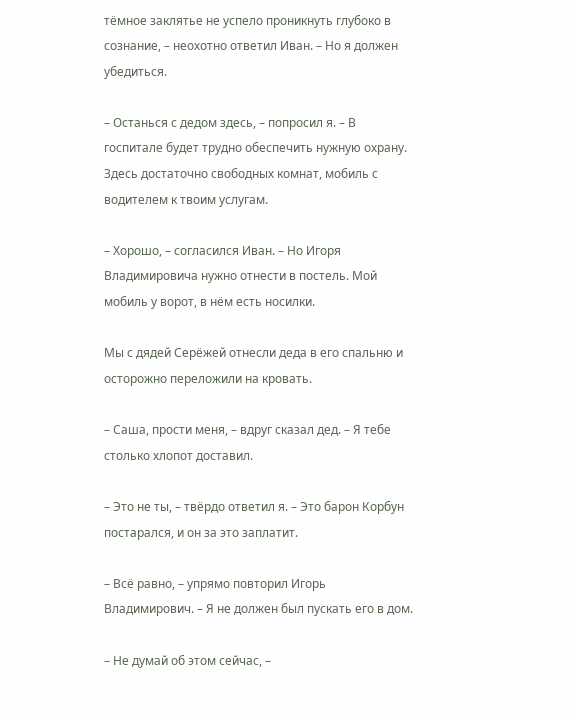тёмное заклятье не успело проникнуть глубоко в сознание, – неохотно ответил Иван. – Но я должен убедиться.

– Останься с дедом здесь, – попросил я. – В госпитале будет трудно обеспечить нужную охрану. Здесь достаточно свободных комнат, мобиль с водителем к твоим услугам.

– Хорошо, – согласился Иван. – Но Игоря Владимировича нужно отнести в постель. Мой мобиль у ворот, в нём есть носилки.

Мы с дядей Серёжей отнесли деда в его спальню и осторожно переложили на кровать.

– Саша, прости меня, – вдруг сказал дед. – Я тебе столько хлопот доставил.

– Это не ты, – твёрдо ответил я. – Это барон Корбун постарался, и он за это заплатит.

– Всё равно, – упрямо повторил Игорь Владимирович. – Я не должен был пускать его в дом.

– Не думай об этом сейчас, –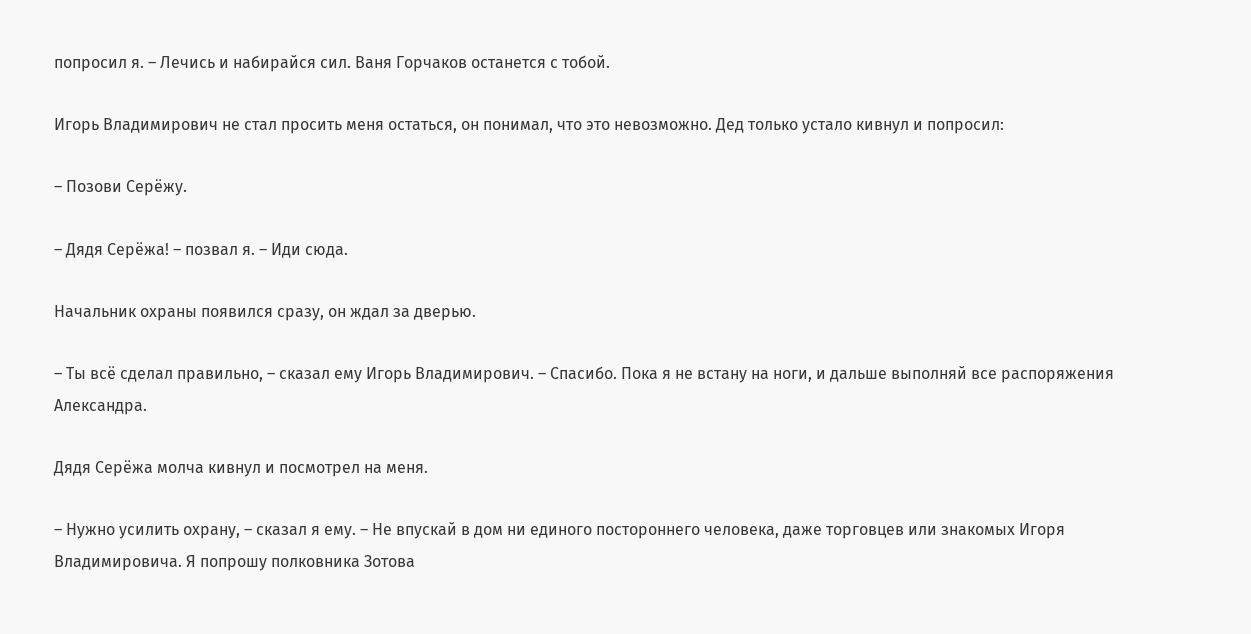попросил я. – Лечись и набирайся сил. Ваня Горчаков останется с тобой.

Игорь Владимирович не стал просить меня остаться, он понимал, что это невозможно. Дед только устало кивнул и попросил:

– Позови Серёжу.

– Дядя Серёжа! – позвал я. – Иди сюда.

Начальник охраны появился сразу, он ждал за дверью.

– Ты всё сделал правильно, – сказал ему Игорь Владимирович. – Спасибо. Пока я не встану на ноги, и дальше выполняй все распоряжения Александра.

Дядя Серёжа молча кивнул и посмотрел на меня.

– Нужно усилить охрану, – сказал я ему. – Не впускай в дом ни единого постороннего человека, даже торговцев или знакомых Игоря Владимировича. Я попрошу полковника Зотова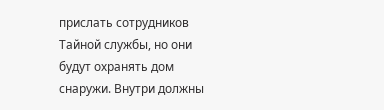прислать сотрудников Тайной службы, но они будут охранять дом снаружи. Внутри должны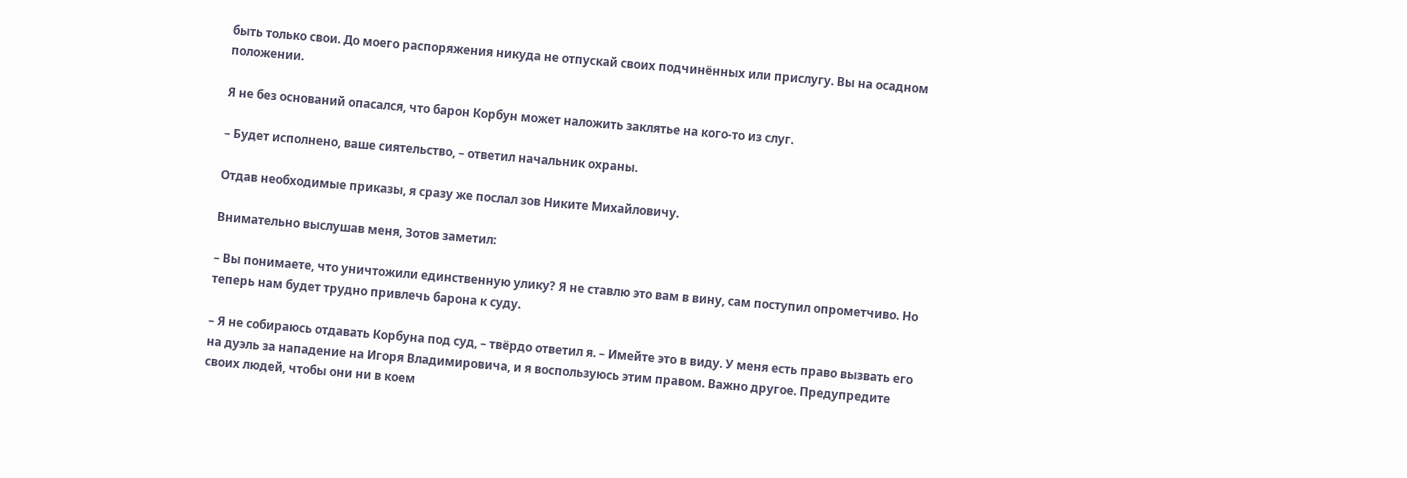быть только свои. До моего распоряжения никуда не отпускай своих подчинённых или прислугу. Вы на осадном положении.

Я не без оснований опасался, что барон Корбун может наложить заклятье на кого-то из слуг.

– Будет исполнено, ваше сиятельство, – ответил начальник охраны.

Отдав необходимые приказы, я сразу же послал зов Никите Михайловичу.

Внимательно выслушав меня, Зотов заметил:

– Вы понимаете, что уничтожили единственную улику? Я не ставлю это вам в вину, сам поступил опрометчиво. Но теперь нам будет трудно привлечь барона к суду.

– Я не собираюсь отдавать Корбуна под суд, – твёрдо ответил я. – Имейте это в виду. У меня есть право вызвать его на дуэль за нападение на Игоря Владимировича, и я воспользуюсь этим правом. Важно другое. Предупредите своих людей, чтобы они ни в коем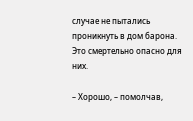случае не пытались проникнуть в дом барона. Это смертельно опасно для них.

– Хорошо, – помолчав,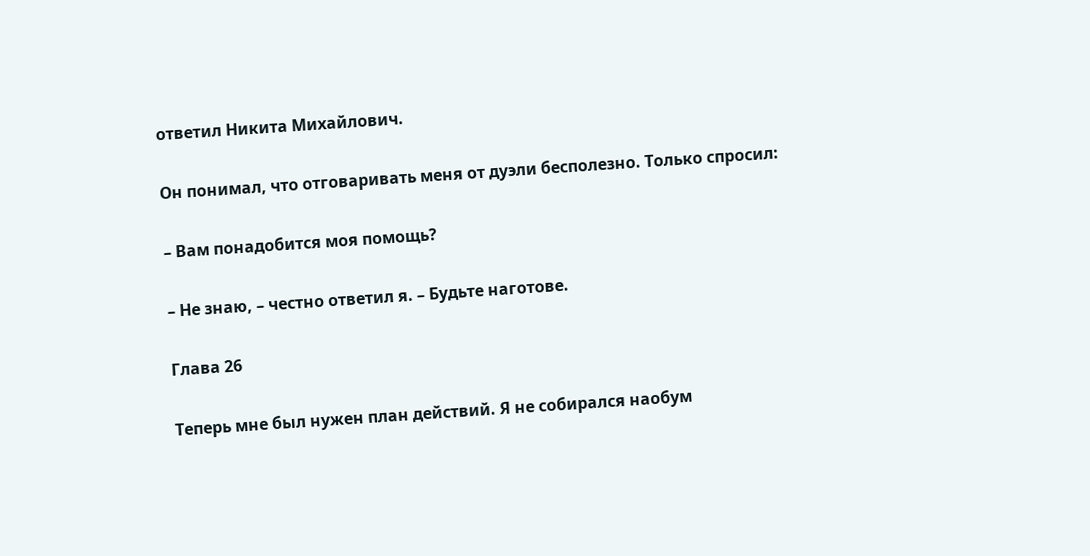ответил Никита Михайлович.

Он понимал, что отговаривать меня от дуэли бесполезно. Только спросил:

– Вам понадобится моя помощь?

– Не знаю, – честно ответил я. – Будьте наготове.

Глава 26

Теперь мне был нужен план действий. Я не собирался наобум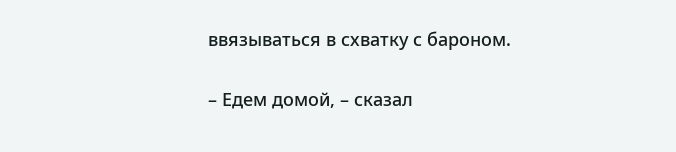ввязываться в схватку с бароном.

– Едем домой, – сказал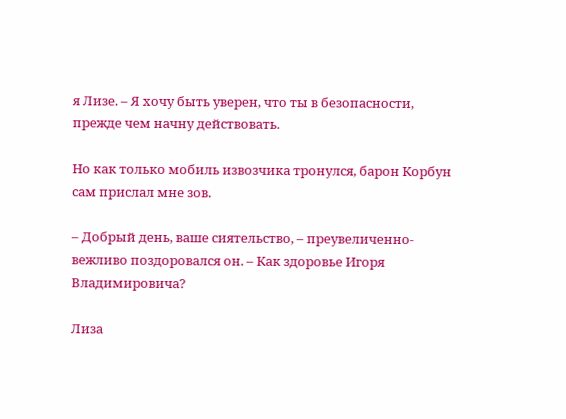я Лизе. – Я хочу быть уверен, что ты в безопасности, прежде чем начну действовать.

Но как только мобиль извозчика тронулся, барон Корбун сам прислал мне зов.

– Добрый день, ваше сиятельство, – преувеличенно-вежливо поздоровался он. – Как здоровье Игоря Владимировича?

Лиза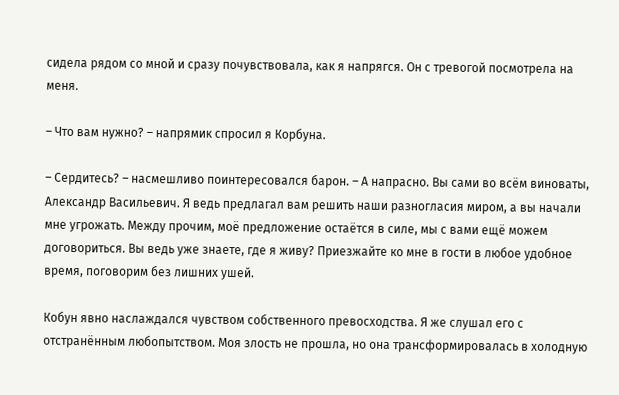сидела рядом со мной и сразу почувствовала, как я напрягся. Он с тревогой посмотрела на меня.

– Что вам нужно? – напрямик спросил я Корбуна.

– Сердитесь? – насмешливо поинтересовался барон. – А напрасно. Вы сами во всём виноваты, Александр Васильевич. Я ведь предлагал вам решить наши разногласия миром, а вы начали мне угрожать. Между прочим, моё предложение остаётся в силе, мы с вами ещё можем договориться. Вы ведь уже знаете, где я живу? Приезжайте ко мне в гости в любое удобное время, поговорим без лишних ушей.

Кобун явно наслаждался чувством собственного превосходства. Я же слушал его с отстранённым любопытством. Моя злость не прошла, но она трансформировалась в холодную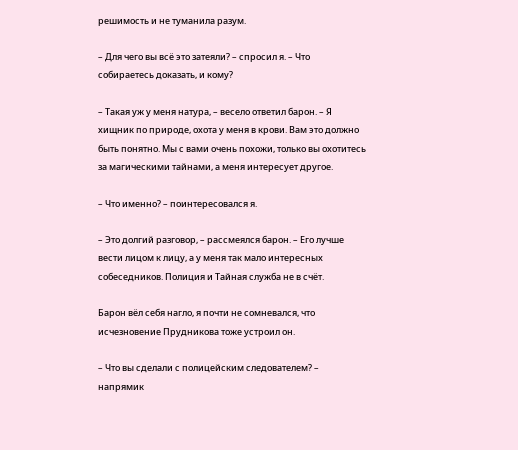решимость и не туманила разум.

– Для чего вы всё это затеяли? – спросил я. – Что собираетесь доказать, и кому?

– Такая уж у меня натура, – весело ответил барон. – Я хищник по природе, охота у меня в крови. Вам это должно быть понятно. Мы с вами очень похожи, только вы охотитесь за магическими тайнами, а меня интересует другое.

– Что именно? – поинтересовался я.

– Это долгий разговор, – рассмеялся барон. – Его лучше вести лицом к лицу, а у меня так мало интересных собеседников. Полиция и Тайная служба не в счёт.

Барон вёл себя нагло, я почти не сомневался, что исчезновение Прудникова тоже устроил он.

– Что вы сделали с полицейским следователем? – напрямик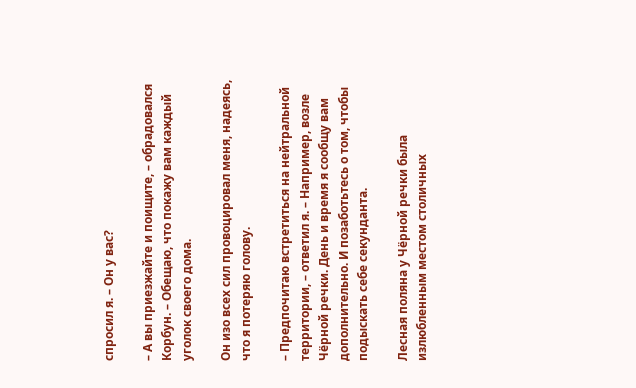спросил я. – Он у вас?

– А вы приезжайте и поищите, – обрадовался Корбун. – Обещаю, что покажу вам каждый уголок своего дома.

Он изо всех сил провоцировал меня, надеясь, что я потеряю голову.

– Предпочитаю встретиться на нейтральной территории, – ответил я. – Например, возле Чёрной речки. День и время я сообщу вам дополнительно. И позаботьтесь о том, чтобы подыскать себе секунданта.

Лесная поляна у Чёрной речки была излюбленным местом столичных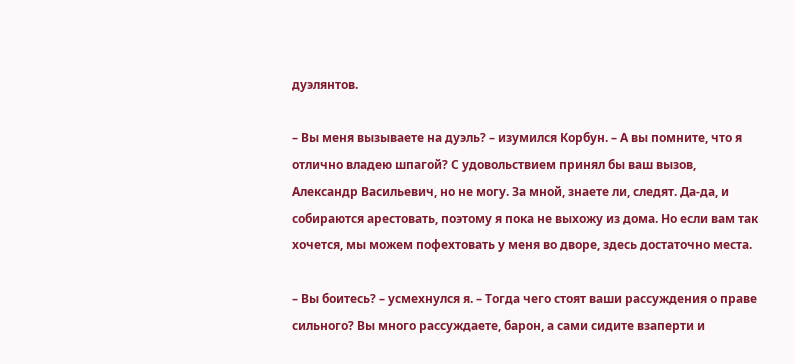дуэлянтов.

– Вы меня вызываете на дуэль? – изумился Корбун. – А вы помните, что я отлично владею шпагой? С удовольствием принял бы ваш вызов, Александр Васильевич, но не могу. За мной, знаете ли, следят. Да-да, и собираются арестовать, поэтому я пока не выхожу из дома. Но если вам так хочется, мы можем пофехтовать у меня во дворе, здесь достаточно места.

– Вы боитесь? – усмехнулся я. – Тогда чего стоят ваши рассуждения о праве сильного? Вы много рассуждаете, барон, а сами сидите взаперти и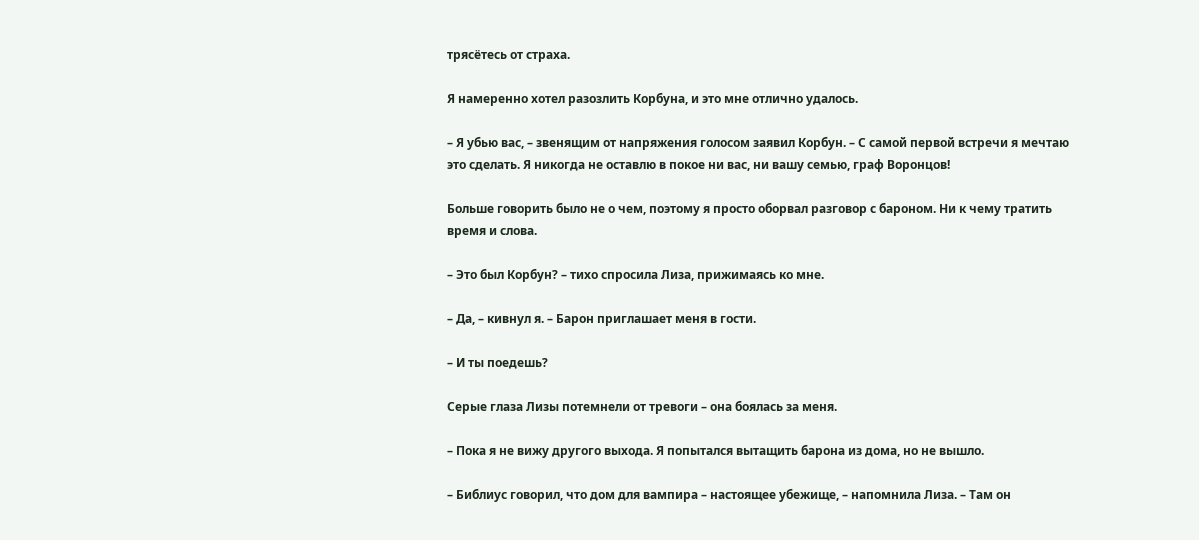трясётесь от страха.

Я намеренно хотел разозлить Корбуна, и это мне отлично удалось.

– Я убью вас, – звенящим от напряжения голосом заявил Корбун. – С самой первой встречи я мечтаю это сделать. Я никогда не оставлю в покое ни вас, ни вашу семью, граф Воронцов!

Больше говорить было не о чем, поэтому я просто оборвал разговор с бароном. Ни к чему тратить время и слова.

– Это был Корбун? – тихо спросила Лиза, прижимаясь ко мне.

– Да, – кивнул я. – Барон приглашает меня в гости.

– И ты поедешь?

Серые глаза Лизы потемнели от тревоги – она боялась за меня.

– Пока я не вижу другого выхода. Я попытался вытащить барона из дома, но не вышло.

– Библиус говорил, что дом для вампира – настоящее убежище, – напомнила Лиза. – Там он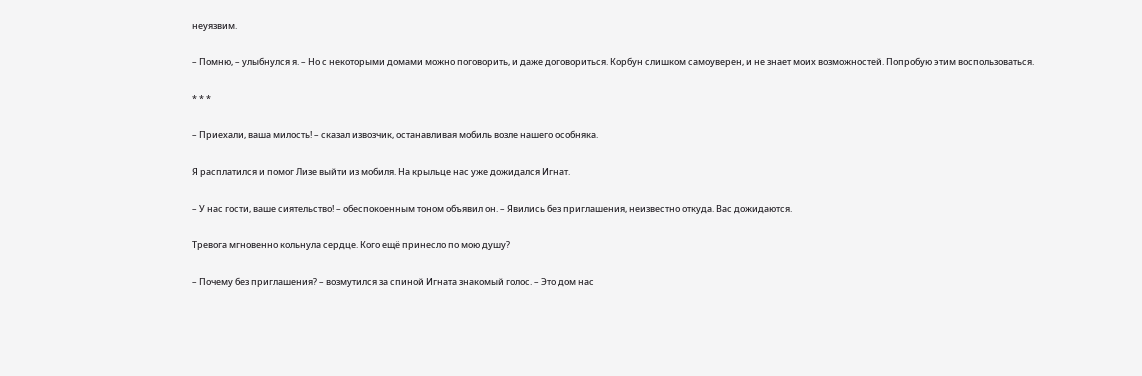неуязвим.

– Помню, – улыбнулся я. – Но с некоторыми домами можно поговорить, и даже договориться. Корбун слишком самоуверен, и не знает моих возможностей. Попробую этим воспользоваться.

* * *

– Приехали, ваша милость! – сказал извозчик, останавливая мобиль возле нашего особняка.

Я расплатился и помог Лизе выйти из мобиля. На крыльце нас уже дожидался Игнат.

– У нас гости, ваше сиятельство! – обеспокоенным тоном объявил он. – Явились без приглашения, неизвестно откуда. Вас дожидаются.

Тревога мгновенно кольнула сердце. Кого ещё принесло по мою душу?

– Почему без приглашения? – возмутился за спиной Игната знакомый голос. – Это дом нас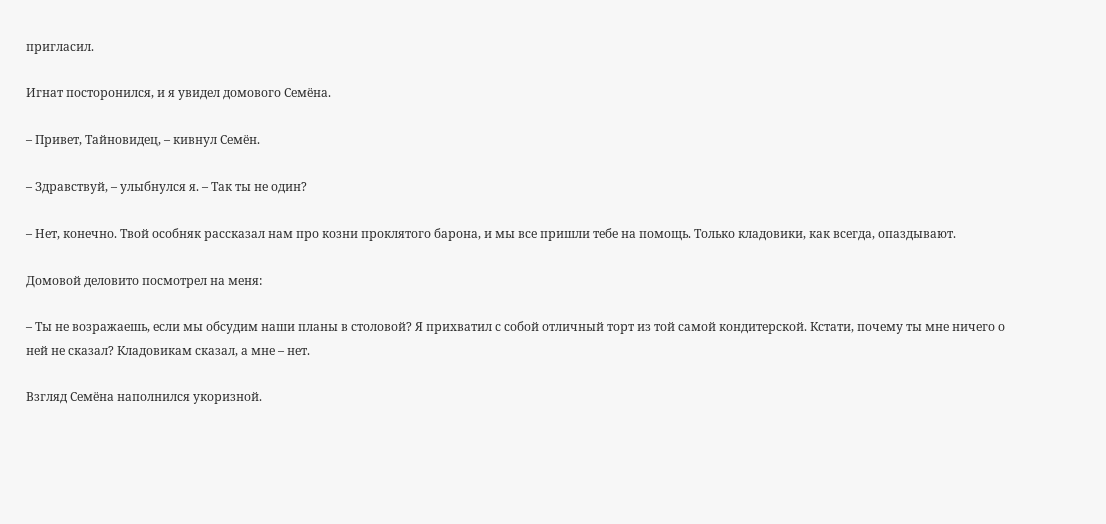пригласил.

Игнат посторонился, и я увидел домового Семёна.

– Привет, Тайновидец, – кивнул Семён.

– Здравствуй, – улыбнулся я. – Так ты не один?

– Нет, конечно. Твой особняк рассказал нам про козни проклятого барона, и мы все пришли тебе на помощь. Только кладовики, как всегда, опаздывают.

Домовой деловито посмотрел на меня:

– Ты не возражаешь, если мы обсудим наши планы в столовой? Я прихватил с собой отличный торт из той самой кондитерской. Кстати, почему ты мне ничего о ней не сказал? Кладовикам сказал, а мне – нет.

Взгляд Семёна наполнился укоризной.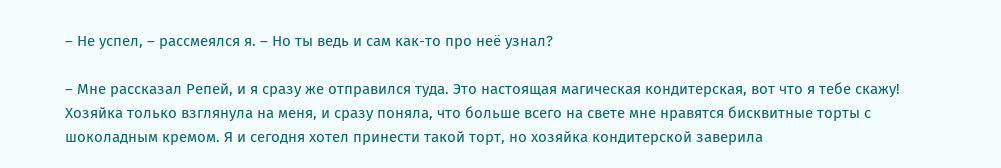– Не успел, – рассмеялся я. – Но ты ведь и сам как-то про неё узнал?

– Мне рассказал Репей, и я сразу же отправился туда. Это настоящая магическая кондитерская, вот что я тебе скажу! Хозяйка только взглянула на меня, и сразу поняла, что больше всего на свете мне нравятся бисквитные торты с шоколадным кремом. Я и сегодня хотел принести такой торт, но хозяйка кондитерской заверила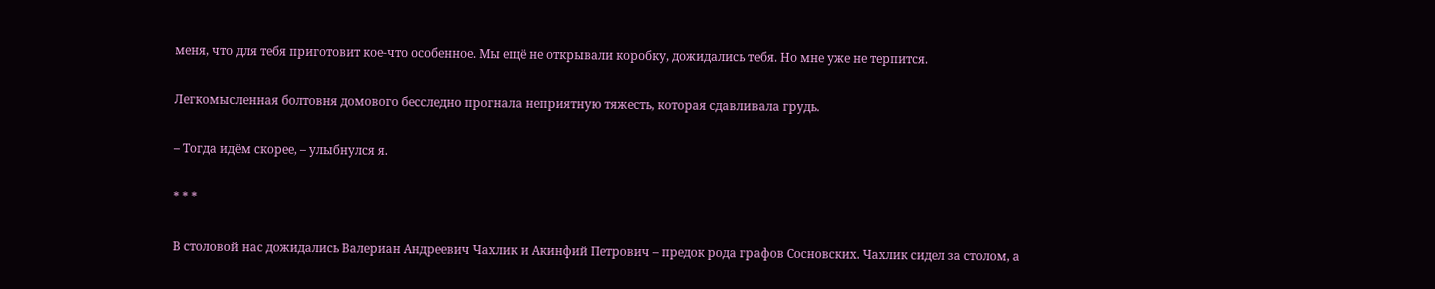меня, что для тебя приготовит кое-что особенное. Мы ещё не открывали коробку, дожидались тебя. Но мне уже не терпится.

Легкомысленная болтовня домового бесследно прогнала неприятную тяжесть, которая сдавливала грудь.

– Тогда идём скорее, – улыбнулся я.

* * *

В столовой нас дожидались Валериан Андреевич Чахлик и Акинфий Петрович – предок рода графов Сосновских. Чахлик сидел за столом, а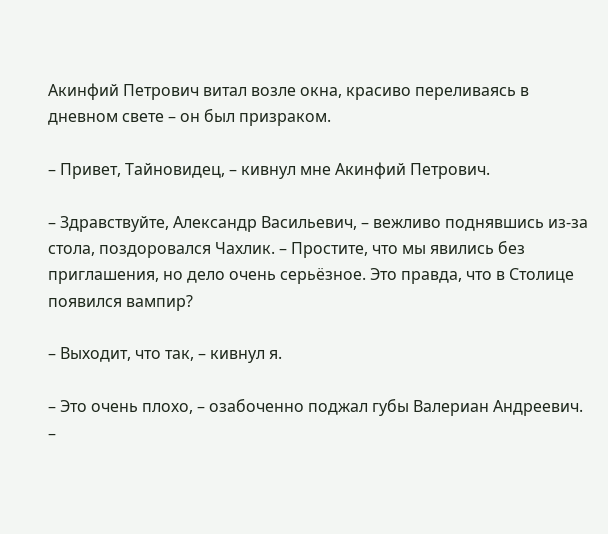Акинфий Петрович витал возле окна, красиво переливаясь в дневном свете – он был призраком.

– Привет, Тайновидец, – кивнул мне Акинфий Петрович.

– Здравствуйте, Александр Васильевич, – вежливо поднявшись из-за стола, поздоровался Чахлик. – Простите, что мы явились без приглашения, но дело очень серьёзное. Это правда, что в Столице появился вампир?

– Выходит, что так, – кивнул я.

– Это очень плохо, – озабоченно поджал губы Валериан Андреевич. –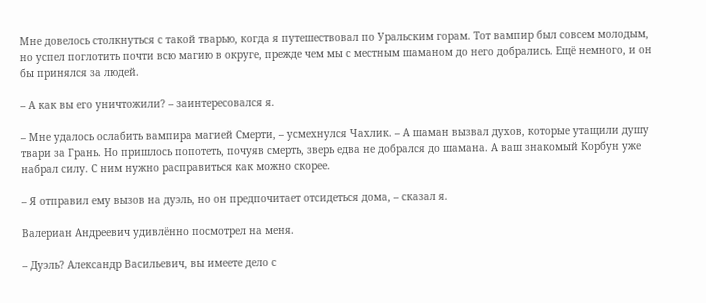Мне довелось столкнуться с такой тварью, когда я путешествовал по Уральским горам. Тот вампир был совсем молодым, но успел поглотить почти всю магию в округе, прежде чем мы с местным шаманом до него добрались. Ещё немного, и он бы принялся за людей.

– А как вы его уничтожили? – заинтересовался я.

– Мне удалось ослабить вампира магией Смерти, – усмехнулся Чахлик. – А шаман вызвал духов, которые утащили душу твари за Грань. Но пришлось попотеть, почуяв смерть, зверь едва не добрался до шамана. А ваш знакомый Корбун уже набрал силу. С ним нужно расправиться как можно скорее.

– Я отправил ему вызов на дуэль, но он предпочитает отсидеться дома, – сказал я.

Валериан Андреевич удивлённо посмотрел на меня.

– Дуэль? Александр Васильевич, вы имеете дело с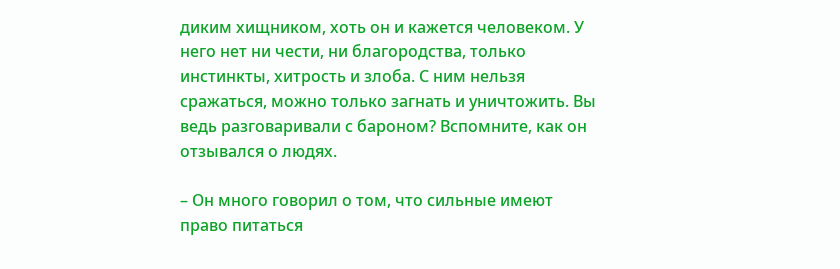диким хищником, хоть он и кажется человеком. У него нет ни чести, ни благородства, только инстинкты, хитрость и злоба. С ним нельзя сражаться, можно только загнать и уничтожить. Вы ведь разговаривали с бароном? Вспомните, как он отзывался о людях.

– Он много говорил о том, что сильные имеют право питаться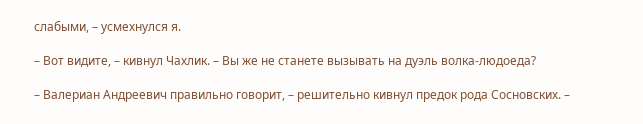слабыми, – усмехнулся я.

– Вот видите, – кивнул Чахлик. – Вы же не станете вызывать на дуэль волка-людоеда?

– Валериан Андреевич правильно говорит, – решительно кивнул предок рода Сосновских. –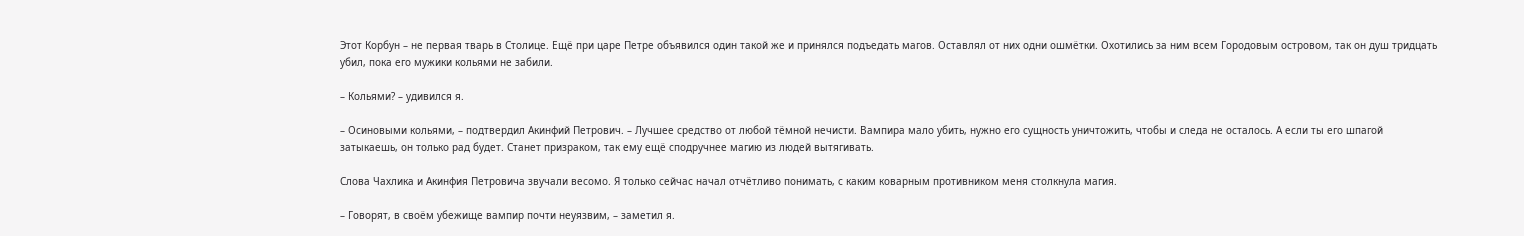Этот Корбун – не первая тварь в Столице. Ещё при царе Петре объявился один такой же и принялся подъедать магов. Оставлял от них одни ошмётки. Охотились за ним всем Городовым островом, так он душ тридцать убил, пока его мужики кольями не забили.

– Кольями? – удивился я.

– Осиновыми кольями, – подтвердил Акинфий Петрович. – Лучшее средство от любой тёмной нечисти. Вампира мало убить, нужно его сущность уничтожить, чтобы и следа не осталось. А если ты его шпагой затыкаешь, он только рад будет. Станет призраком, так ему ещё сподручнее магию из людей вытягивать.

Слова Чахлика и Акинфия Петровича звучали весомо. Я только сейчас начал отчётливо понимать, с каким коварным противником меня столкнула магия.

– Говорят, в своём убежище вампир почти неуязвим, – заметил я.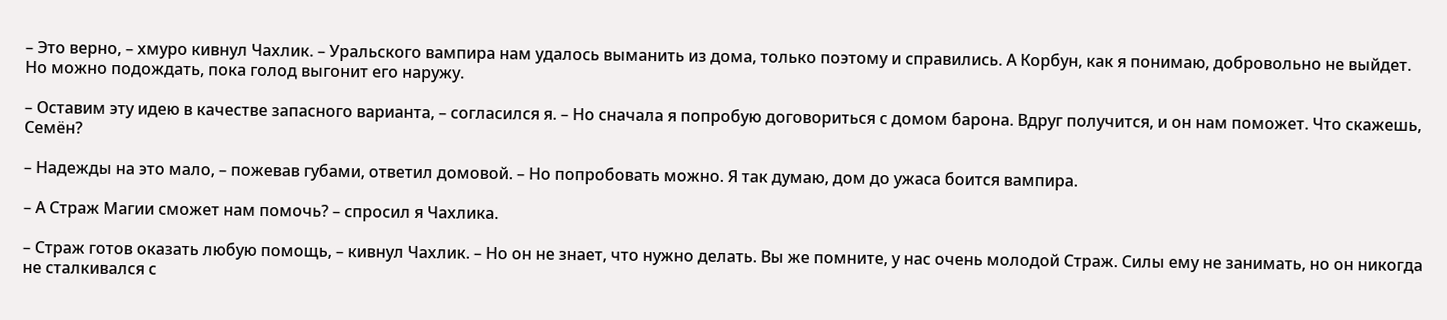– Это верно, – хмуро кивнул Чахлик. – Уральского вампира нам удалось выманить из дома, только поэтому и справились. А Корбун, как я понимаю, добровольно не выйдет. Но можно подождать, пока голод выгонит его наружу.

– Оставим эту идею в качестве запасного варианта, – согласился я. – Но сначала я попробую договориться с домом барона. Вдруг получится, и он нам поможет. Что скажешь, Семён?

– Надежды на это мало, – пожевав губами, ответил домовой. – Но попробовать можно. Я так думаю, дом до ужаса боится вампира.

– А Страж Магии сможет нам помочь? – спросил я Чахлика.

– Страж готов оказать любую помощь, – кивнул Чахлик. – Но он не знает, что нужно делать. Вы же помните, у нас очень молодой Страж. Силы ему не занимать, но он никогда не сталкивался с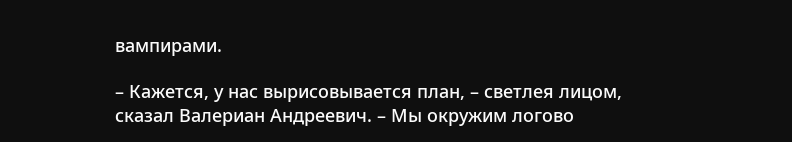вампирами.

– Кажется, у нас вырисовывается план, – светлея лицом, сказал Валериан Андреевич. – Мы окружим логово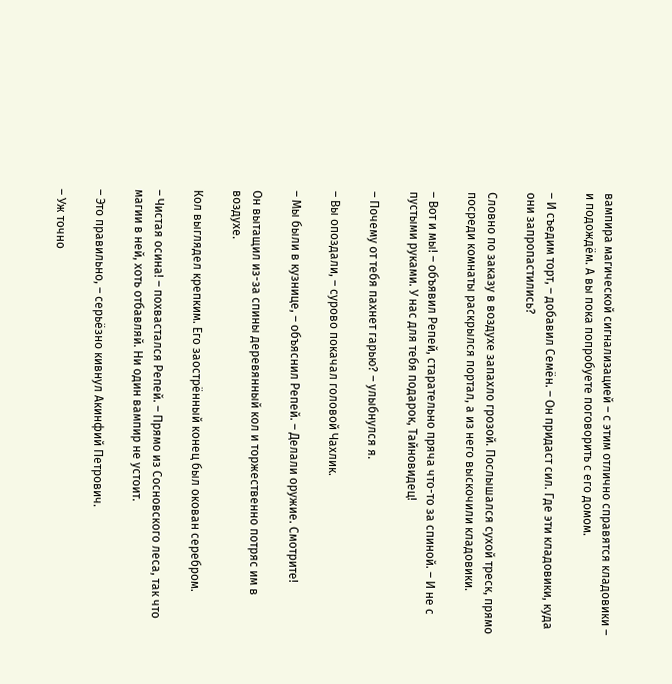вампира магической сигнализацией – с этим отлично справятся кладовики – и подождём. А вы пока попробуете поговорить с его домом.

– И съедим торт, – добавил Семён. – Он придаст сил. Где эти кладовики, куда они запропастились?

Словно по заказу в воздухе запахло грозой. Послышался сухой треск, прямо посреди комнаты раскрылся портал, а из него выскочили кладовики.

– Вот и мы! – объявил Репей, старательно пряча что-то за спиной. – И не с пустыми руками. У нас для тебя подарок, Тайновидец!

– Почему от тебя пахнет гарью? – улыбнулся я.

– Вы опоздали, – сурово покачал головой Чахлик.

– Мы были в кузнице, – объяснил Репей. – Делали оружие. Смотрите!

Он вытащил из-за спины деревянный кол и торжественно потряс им в воздухе.

Кол выглядел крепким. Его заострённый конец был окован серебром.

– Чистая осина! – похвастался Репей. – Прямо из Сосновского леса, так что магии в ней, хоть отбавляй. Ни один вампир не устоит.

– Это правильно, – серьёзно кивнул Акинфий Петрович.

– Уж точно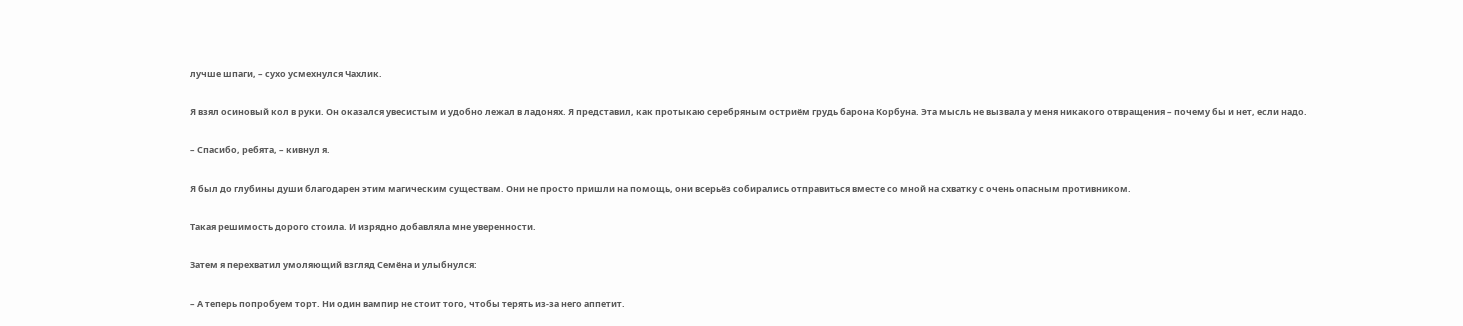лучше шпаги, – сухо усмехнулся Чахлик.

Я взял осиновый кол в руки. Он оказался увесистым и удобно лежал в ладонях. Я представил, как протыкаю серебряным остриём грудь барона Корбуна. Эта мысль не вызвала у меня никакого отвращения – почему бы и нет, если надо.

– Спасибо, ребята, – кивнул я.

Я был до глубины души благодарен этим магическим существам. Они не просто пришли на помощь, они всерьёз собирались отправиться вместе со мной на схватку с очень опасным противником.

Такая решимость дорого стоила. И изрядно добавляла мне уверенности.

Затем я перехватил умоляющий взгляд Семёна и улыбнулся:

– А теперь попробуем торт. Ни один вампир не стоит того, чтобы терять из-за него аппетит.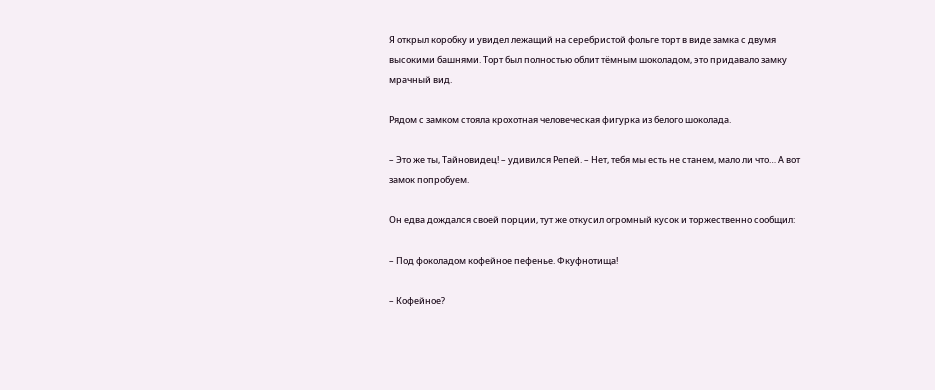Я открыл коробку и увидел лежащий на серебристой фольге торт в виде замка с двумя высокими башнями. Торт был полностью облит тёмным шоколадом, это придавало замку мрачный вид.

Рядом с замком стояла крохотная человеческая фигурка из белого шоколада.

– Это же ты, Тайновидец! – удивился Репей. – Нет, тебя мы есть не станем, мало ли что… А вот замок попробуем.

Он едва дождался своей порции, тут же откусил огромный кусок и торжественно сообщил:

– Под фоколадом кофейное пефенье. Фкуфнотища!

– Кофейное?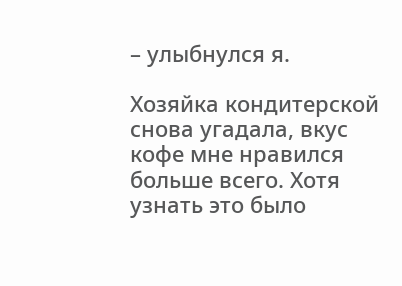– улыбнулся я.

Хозяйка кондитерской снова угадала, вкус кофе мне нравился больше всего. Хотя узнать это было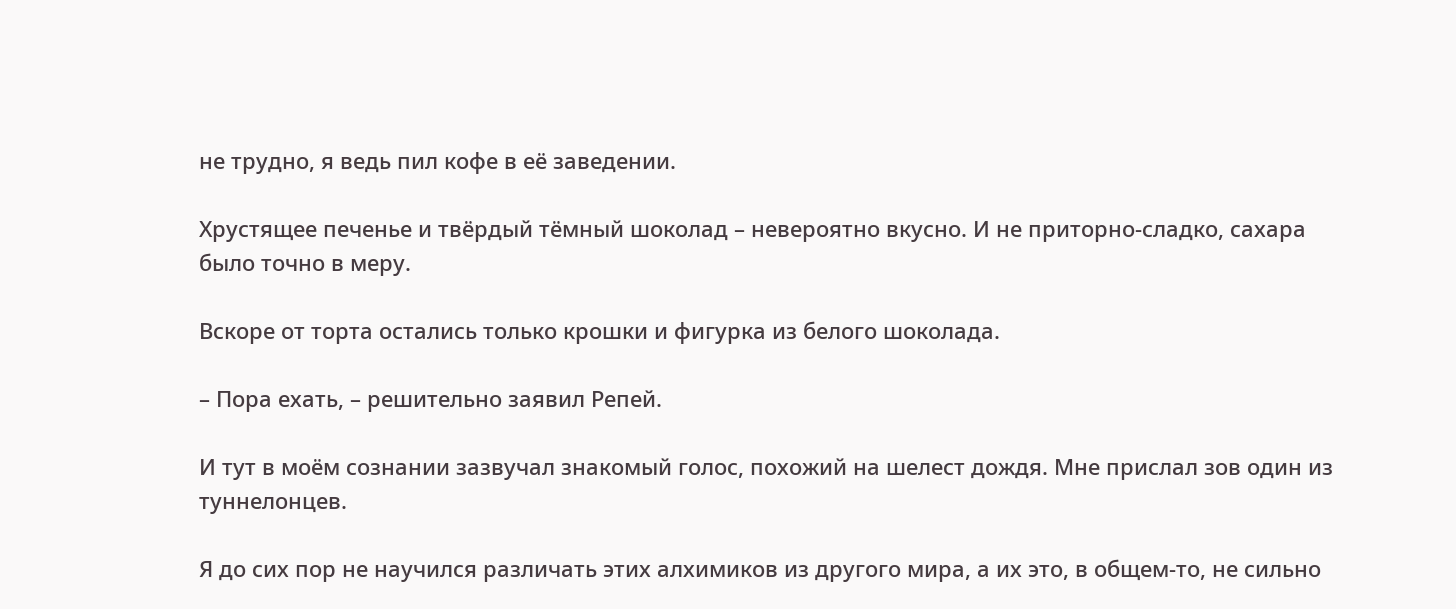не трудно, я ведь пил кофе в её заведении.

Хрустящее печенье и твёрдый тёмный шоколад – невероятно вкусно. И не приторно-сладко, сахара было точно в меру.

Вскоре от торта остались только крошки и фигурка из белого шоколада.

– Пора ехать, – решительно заявил Репей.

И тут в моём сознании зазвучал знакомый голос, похожий на шелест дождя. Мне прислал зов один из туннелонцев.

Я до сих пор не научился различать этих алхимиков из другого мира, а их это, в общем-то, не сильно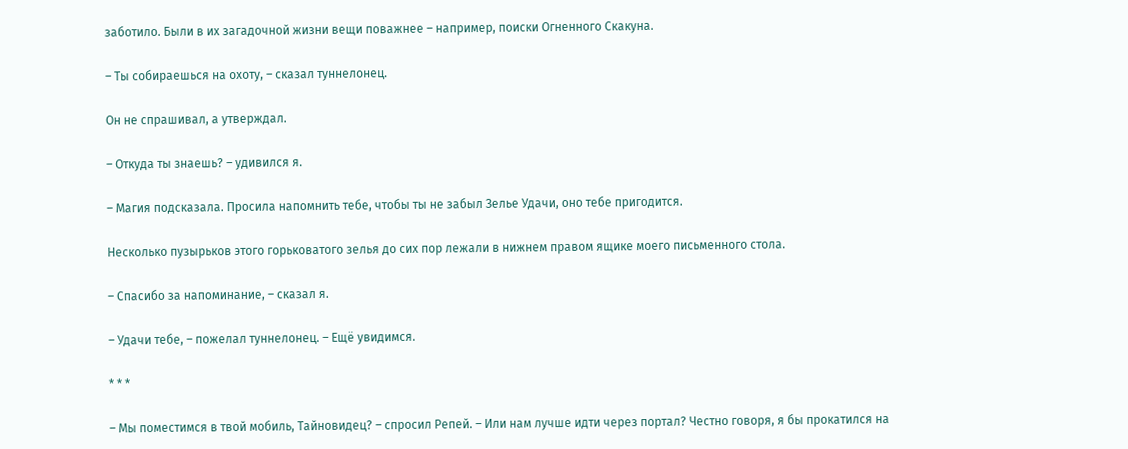заботило. Были в их загадочной жизни вещи поважнее – например, поиски Огненного Скакуна.

– Ты собираешься на охоту, – сказал туннелонец.

Он не спрашивал, а утверждал.

– Откуда ты знаешь? – удивился я.

– Магия подсказала. Просила напомнить тебе, чтобы ты не забыл Зелье Удачи, оно тебе пригодится.

Несколько пузырьков этого горьковатого зелья до сих пор лежали в нижнем правом ящике моего письменного стола.

– Спасибо за напоминание, – сказал я.

– Удачи тебе, – пожелал туннелонец. – Ещё увидимся.

* * *

– Мы поместимся в твой мобиль, Тайновидец? – спросил Репей. – Или нам лучше идти через портал? Честно говоря, я бы прокатился на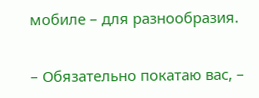мобиле – для разнообразия.

– Обязательно покатаю вас, –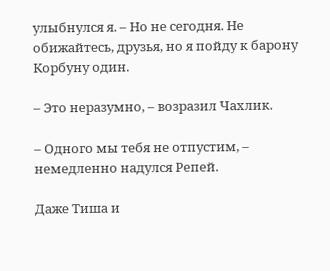улыбнулся я. – Но не сегодня. Не обижайтесь, друзья, но я пойду к барону Корбуну один.

– Это неразумно, – возразил Чахлик.

– Одного мы тебя не отпустим, – немедленно надулся Репей.

Даже Тиша и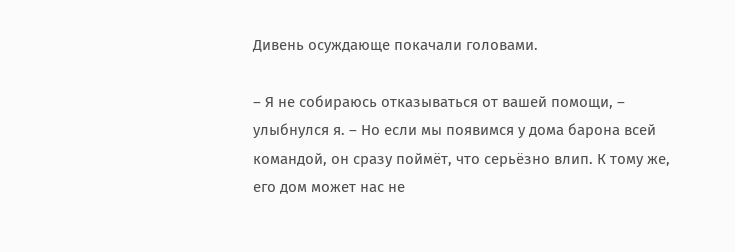Дивень осуждающе покачали головами.

– Я не собираюсь отказываться от вашей помощи, – улыбнулся я. – Но если мы появимся у дома барона всей командой, он сразу поймёт, что серьёзно влип. К тому же, его дом может нас не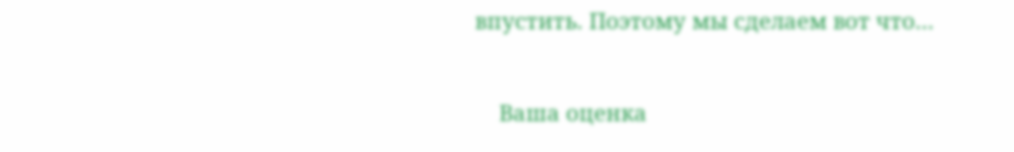впустить. Поэтому мы сделаем вот что…


    Ваша оценка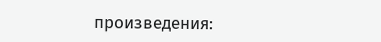произведения: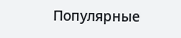Популярные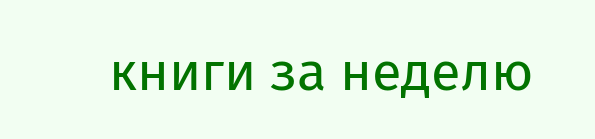книги за неделю